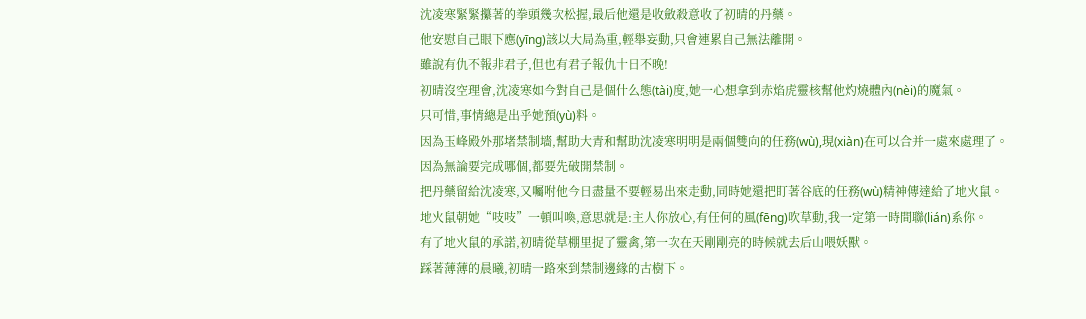沈凌寒緊緊攥著的拳頭幾次松握,最后他還是收斂殺意收了初晴的丹藥。
他安慰自己眼下應(yīng)該以大局為重,輕舉妄動,只會連累自己無法離開。
雖說有仇不報非君子,但也有君子報仇十日不晚!
初晴沒空理會,沈凌寒如今對自己是個什么態(tài)度,她一心想拿到赤焰虎靈核幫他灼燒體內(nèi)的魔氣。
只可惜,事情總是出乎她預(yù)料。
因為玉峰殿外那堵禁制墻,幫助大青和幫助沈凌寒明明是兩個雙向的任務(wù),現(xiàn)在可以合并一處來處理了。
因為無論要完成哪個,都要先破開禁制。
把丹藥留給沈凌寒,又囑咐他今日盡量不要輕易出來走動,同時她還把盯著谷底的任務(wù)精神傳達給了地火鼠。
地火鼠朝她“吱吱”一頓叫喚,意思就是:主人你放心,有任何的風(fēng)吹草動,我一定第一時間聯(lián)系你。
有了地火鼠的承諾,初晴從草棚里捉了靈禽,第一次在天剛剛亮的時候就去后山喂妖獸。
踩著薄薄的晨曦,初晴一路來到禁制邊緣的古樹下。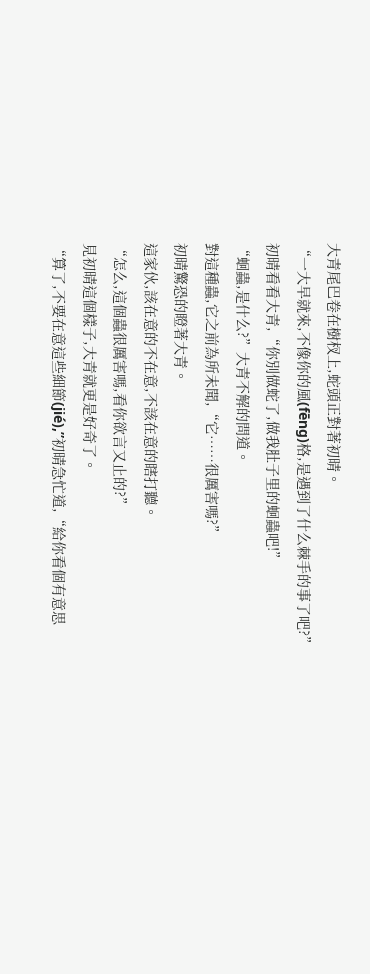大青尾巴卷在樹杈上,蛇頭正對著初晴。
“一大早就來,不像你的風(fēng)格,是遇到了什么棘手的事了吧?”
初晴看看大青,“你別做蛇了,做我肚子里的蛔蟲吧!”
“蛔蟲,是什么?”大青不解的問道。
對這種蟲,它之前為所未聞,“它……很厲害嗎?”
初晴驚恐的瞪著大青。
這家伙,該在意的不在意,不該在意的瞎打聽。
“怎么,這個蟲很厲害嗎,看你欲言又止的?”
見初晴這個樣子,大青就更是好奇了。
“算了,不要在意這些細節(jié),”初晴急忙道,“給你看個有意思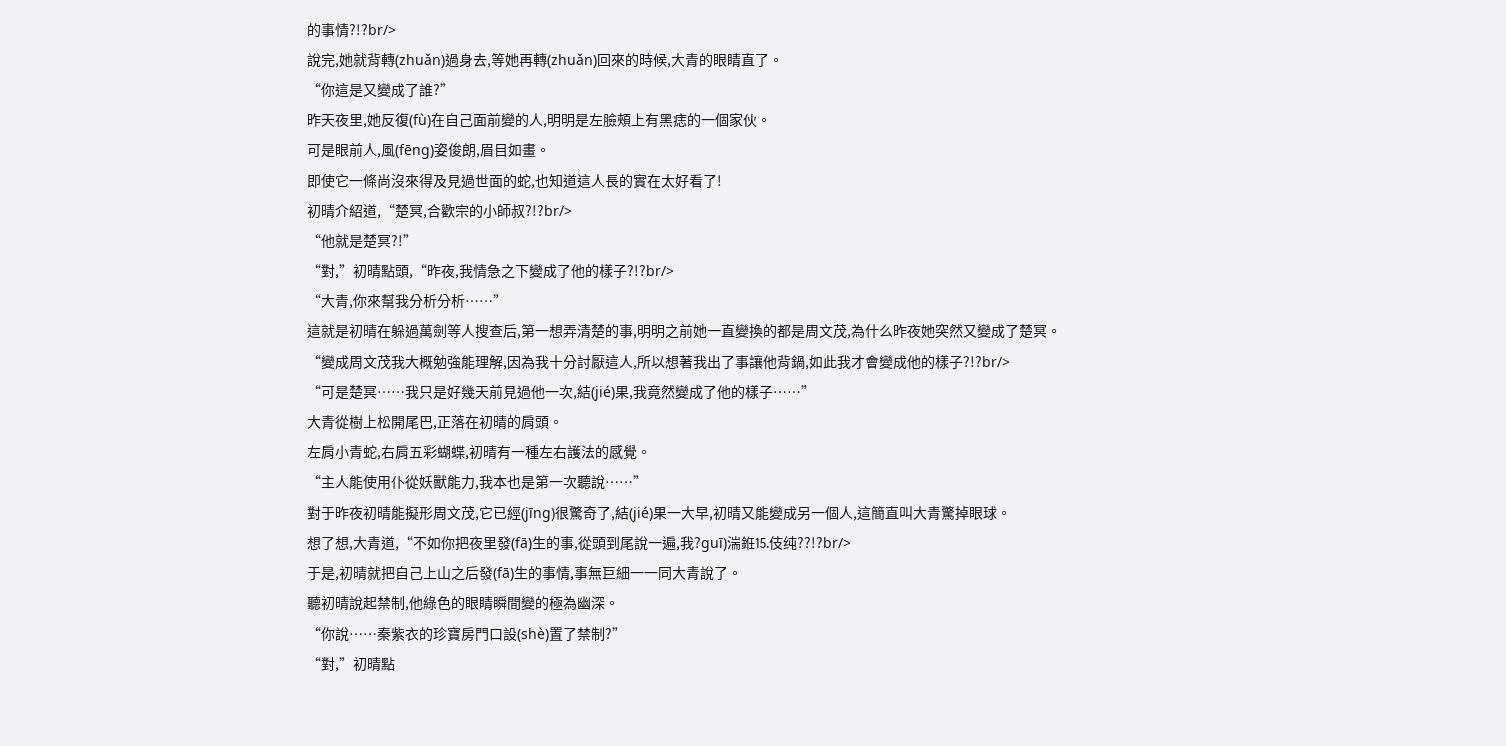的事情?!?br/>
說完,她就背轉(zhuǎn)過身去,等她再轉(zhuǎn)回來的時候,大青的眼睛直了。
“你這是又變成了誰?”
昨天夜里,她反復(fù)在自己面前變的人,明明是左臉頰上有黑痣的一個家伙。
可是眼前人,風(fēng)姿俊朗,眉目如畫。
即使它一條尚沒來得及見過世面的蛇,也知道這人長的實在太好看了!
初晴介紹道,“楚冥,合歡宗的小師叔?!?br/>
“他就是楚冥?!”
“對,”初晴點頭,“昨夜,我情急之下變成了他的樣子?!?br/>
“大青,你來幫我分析分析……”
這就是初晴在躲過萬劍等人搜查后,第一想弄清楚的事,明明之前她一直變換的都是周文茂,為什么昨夜她突然又變成了楚冥。
“變成周文茂我大概勉強能理解,因為我十分討厭這人,所以想著我出了事讓他背鍋,如此我才會變成他的樣子?!?br/>
“可是楚冥……我只是好幾天前見過他一次,結(jié)果,我竟然變成了他的樣子……”
大青從樹上松開尾巴,正落在初晴的肩頭。
左肩小青蛇,右肩五彩蝴蝶,初晴有一種左右護法的感覺。
“主人能使用仆從妖獸能力,我本也是第一次聽說……”
對于昨夜初晴能擬形周文茂,它已經(jīng)很驚奇了,結(jié)果一大早,初晴又能變成另一個人,這簡直叫大青驚掉眼球。
想了想,大青道,“不如你把夜里發(fā)生的事,從頭到尾說一遍,我?guī)湍銋⒖伎纯??!?br/>
于是,初晴就把自己上山之后發(fā)生的事情,事無巨細一一同大青說了。
聽初晴說起禁制,他綠色的眼睛瞬間變的極為幽深。
“你說……秦紫衣的珍寶房門口設(shè)置了禁制?”
“對,”初晴點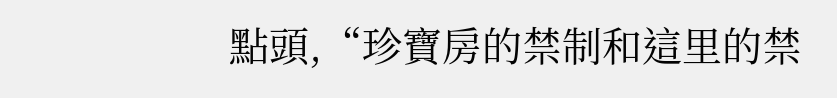點頭,“珍寶房的禁制和這里的禁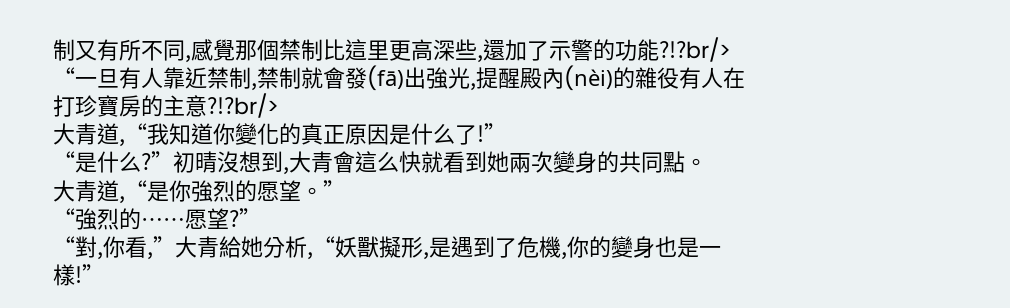制又有所不同,感覺那個禁制比這里更高深些,還加了示警的功能?!?br/>
“一旦有人靠近禁制,禁制就會發(fā)出強光,提醒殿內(nèi)的雜役有人在打珍寶房的主意?!?br/>
大青道,“我知道你變化的真正原因是什么了!”
“是什么?”初晴沒想到,大青會這么快就看到她兩次變身的共同點。
大青道,“是你強烈的愿望。”
“強烈的……愿望?”
“對,你看,”大青給她分析,“妖獸擬形,是遇到了危機,你的變身也是一樣!”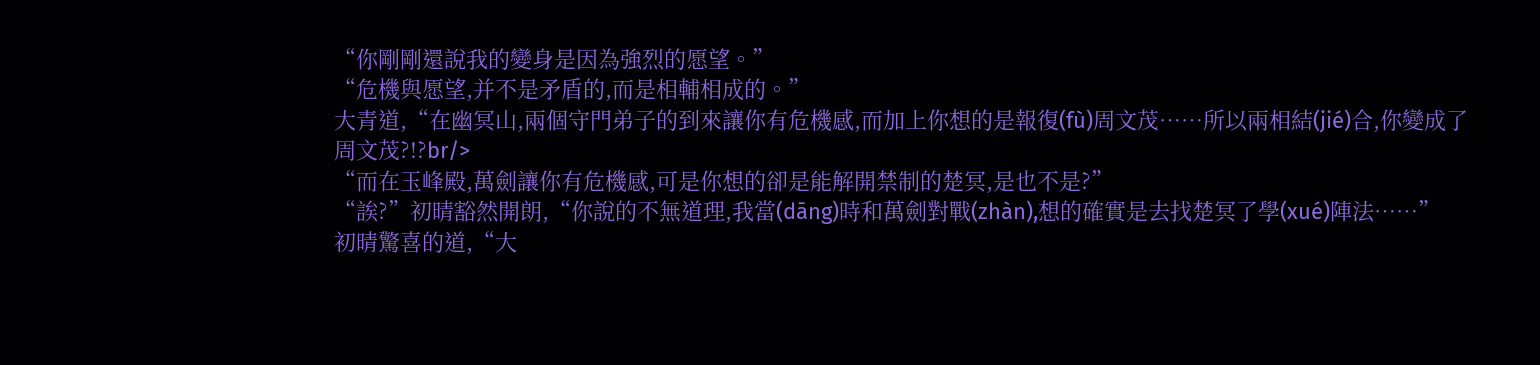“你剛剛還說我的變身是因為強烈的愿望。”
“危機與愿望,并不是矛盾的,而是相輔相成的。”
大青道,“在幽冥山,兩個守門弟子的到來讓你有危機感,而加上你想的是報復(fù)周文茂……所以兩相結(jié)合,你變成了周文茂?!?br/>
“而在玉峰殿,萬劍讓你有危機感,可是你想的卻是能解開禁制的楚冥,是也不是?”
“誒?”初晴豁然開朗,“你說的不無道理,我當(dāng)時和萬劍對戰(zhàn),想的確實是去找楚冥了學(xué)陣法……”
初晴驚喜的道,“大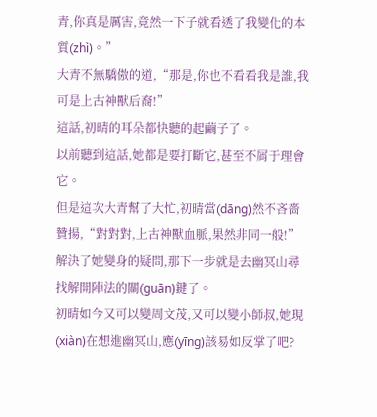青,你真是厲害,竟然一下子就看透了我變化的本質(zhì)。”
大青不無驕傲的道,“那是,你也不看看我是誰,我可是上古神獸后裔!”
這話,初晴的耳朵都快聽的起繭子了。
以前聽到這話,她都是要打斷它,甚至不屑于理會它。
但是這次大青幫了大忙,初晴當(dāng)然不吝嗇贊揚,“對對對,上古神獸血脈,果然非同一般!”
解決了她變身的疑問,那下一步就是去幽冥山尋找解開陣法的關(guān)鍵了。
初晴如今又可以變周文茂,又可以變小師叔,她現(xiàn)在想進幽冥山,應(yīng)該易如反掌了吧?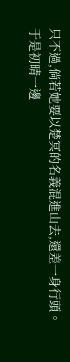只不過,倘若她要以楚冥的名義混進山去,還差一身行頭。
于是初晴一邊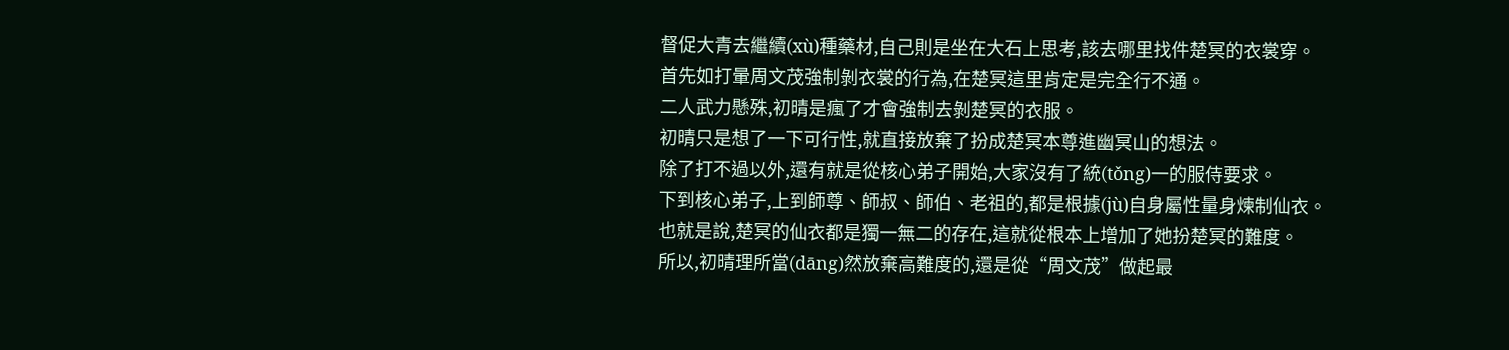督促大青去繼續(xù)種藥材,自己則是坐在大石上思考,該去哪里找件楚冥的衣裳穿。
首先如打暈周文茂強制剝衣裳的行為,在楚冥這里肯定是完全行不通。
二人武力懸殊,初晴是瘋了才會強制去剝楚冥的衣服。
初晴只是想了一下可行性,就直接放棄了扮成楚冥本尊進幽冥山的想法。
除了打不過以外,還有就是從核心弟子開始,大家沒有了統(tǒng)一的服侍要求。
下到核心弟子,上到師尊、師叔、師伯、老祖的,都是根據(jù)自身屬性量身煉制仙衣。
也就是說,楚冥的仙衣都是獨一無二的存在,這就從根本上增加了她扮楚冥的難度。
所以,初晴理所當(dāng)然放棄高難度的,還是從“周文茂”做起最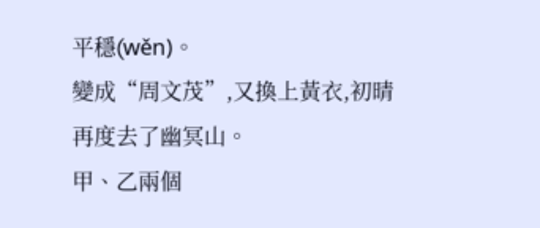平穩(wěn)。
變成“周文茂”,又換上黃衣,初晴再度去了幽冥山。
甲、乙兩個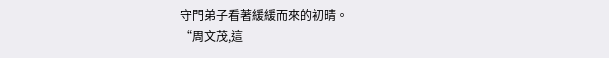守門弟子看著緩緩而來的初晴。
“周文茂,這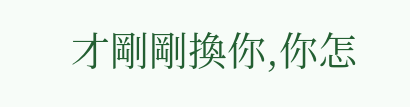才剛剛換你,你怎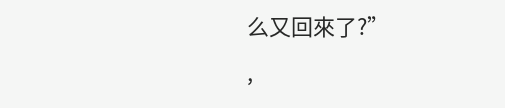么又回來了?”
,